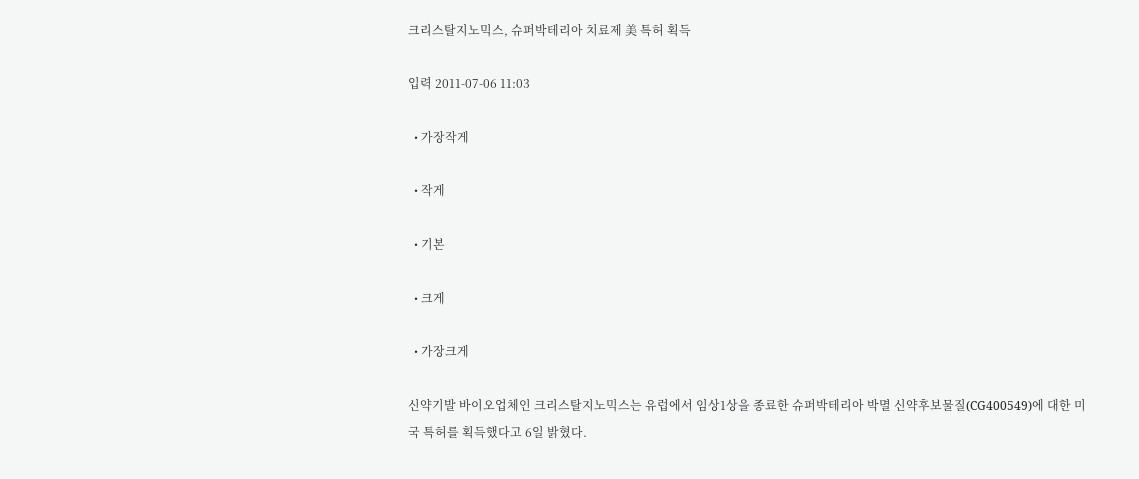크리스탈지노믹스, 슈퍼박테리아 치료제 美 특허 획득

입력 2011-07-06 11:03

  • 가장작게

  • 작게

  • 기본

  • 크게

  • 가장크게

신약기발 바이오업체인 크리스탈지노믹스는 유럽에서 임상1상을 종료한 슈퍼박테리아 박멸 신약후보물질(CG400549)에 대한 미국 특허를 획득했다고 6일 밝혔다.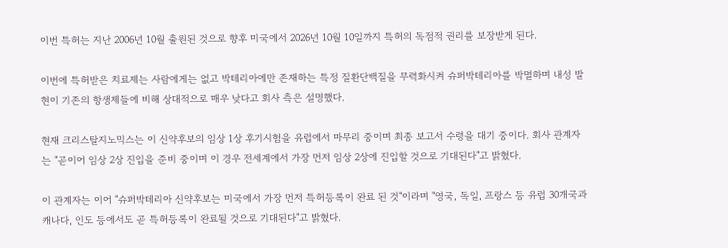이번 특허는 지난 2006년 10월 출원된 것으로 향후 미국에서 2026년 10월 10일까지 특허의 독점적 권리를 보장받게 된다.

이번에 특허받은 치료제는 사람에게는 없고 박테리아에만 존재하는 특정 질환단백질을 무력화시켜 슈퍼박테리아를 박멸하며 내성 발현이 기존의 항생제들에 비해 상대적으로 매우 낮다고 회사 측은 설명했다.

현재 크리스탈지노믹스는 이 신약후보의 임상 1상 후기시험을 유럽에서 마무리 중이며 최종 보고서 수령을 대기 중이다. 회사 관계자는 "곧이어 임상 2상 진입을 준비 중이며 이 경우 전세계에서 가장 먼저 임상 2상에 진입할 것으로 기대된다"고 밝혔다.

이 관계자는 이어 "슈퍼박테리아 신약후보는 미국에서 가장 먼저 특허등록이 완료 된 것"이라며 "영국, 독일, 프랑스 등 유럽 30개국과 캐나다, 인도 등에서도 곧 특허등록이 완료될 것으로 기대된다"고 밝혔다.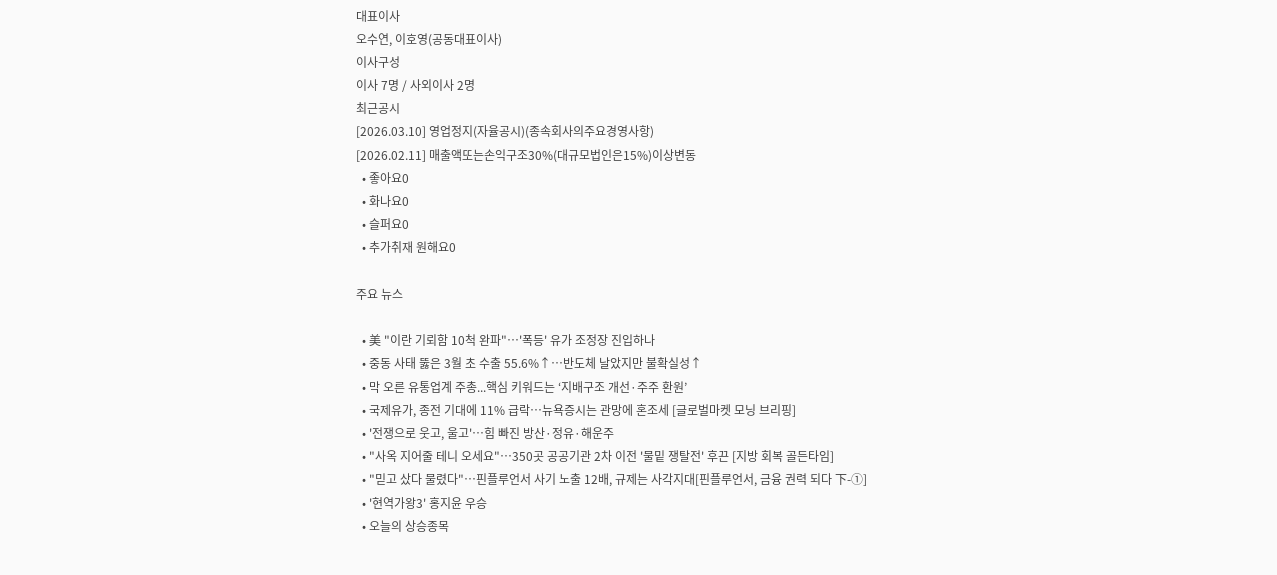대표이사
오수연, 이호영(공동대표이사)
이사구성
이사 7명 / 사외이사 2명
최근공시
[2026.03.10] 영업정지(자율공시)(종속회사의주요경영사항)
[2026.02.11] 매출액또는손익구조30%(대규모법인은15%)이상변동
  • 좋아요0
  • 화나요0
  • 슬퍼요0
  • 추가취재 원해요0

주요 뉴스

  • 美 "이란 기뢰함 10척 완파"…'폭등' 유가 조정장 진입하나
  • 중동 사태 뚫은 3월 초 수출 55.6%↑⋯반도체 날았지만 불확실성↑
  • 막 오른 유통업계 주총...핵심 키워드는 ‘지배구조 개선·주주 환원’
  • 국제유가, 종전 기대에 11% 급락…뉴욕증시는 관망에 혼조세 [글로벌마켓 모닝 브리핑]
  • '전쟁으로 웃고, 울고'…힘 빠진 방산·정유·해운주
  • "사옥 지어줄 테니 오세요"⋯350곳 공공기관 2차 이전 '물밑 쟁탈전' 후끈 [지방 회복 골든타임]
  • "믿고 샀다 물렸다"…핀플루언서 사기 노출 12배, 규제는 사각지대[핀플루언서, 금융 권력 되다 下-①]
  • '현역가왕3' 홍지윤 우승
  • 오늘의 상승종목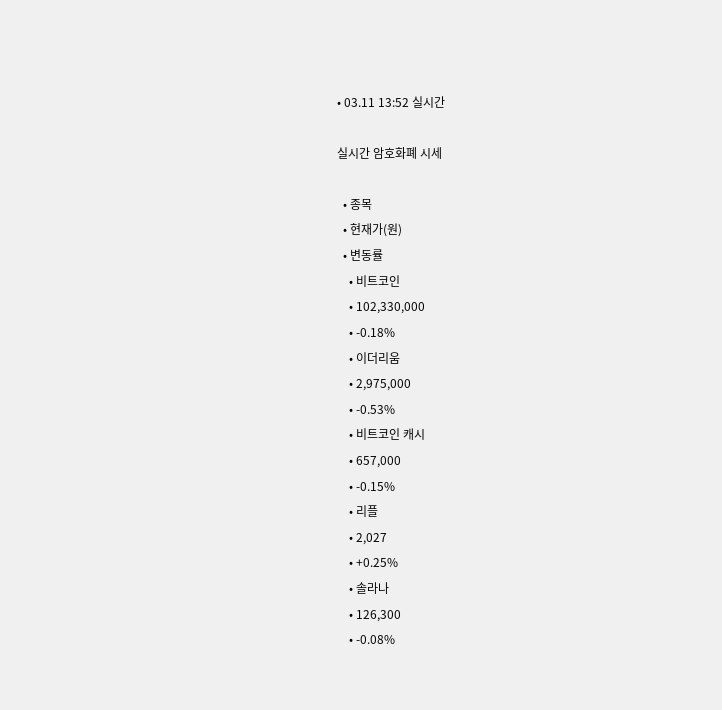• 03.11 13:52 실시간

실시간 암호화폐 시세

  • 종목
  • 현재가(원)
  • 변동률
    • 비트코인
    • 102,330,000
    • -0.18%
    • 이더리움
    • 2,975,000
    • -0.53%
    • 비트코인 캐시
    • 657,000
    • -0.15%
    • 리플
    • 2,027
    • +0.25%
    • 솔라나
    • 126,300
    • -0.08%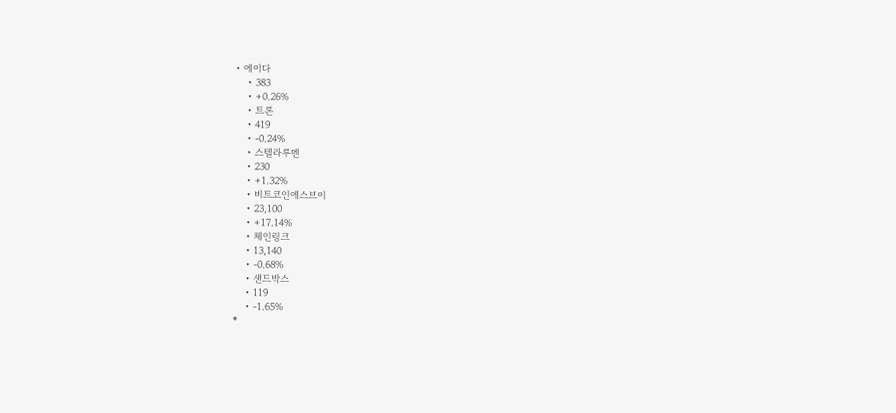• 에이다
    • 383
    • +0.26%
    • 트론
    • 419
    • -0.24%
    • 스텔라루멘
    • 230
    • +1.32%
    • 비트코인에스브이
    • 23,100
    • +17.14%
    • 체인링크
    • 13,140
    • -0.68%
    • 샌드박스
    • 119
    • -1.65%
*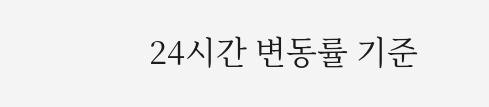24시간 변동률 기준